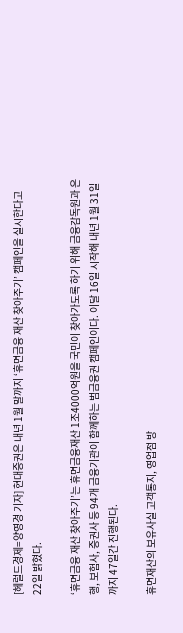[헤럴드경제=양영경 기자] 현대증권은 내년 1월 말까지 ‘휴면금융 재산 찾아주기’ 캠페인을 실시한다고 22일 밝혔다.

‘휴면금융 재산 찾아주기’는 휴면금융재산 1조4000억원을 국민이 찾아가도록 하기 위해 금융감독원과 은행, 보험사, 증권사 등 94개 금융기관이 함께하는 범금융권 캠페인이다. 이달 16일 시작해 내년 1월 31일까지 47일간 진행된다.

휴면재산의 보유사실 고객통지, 영업점 방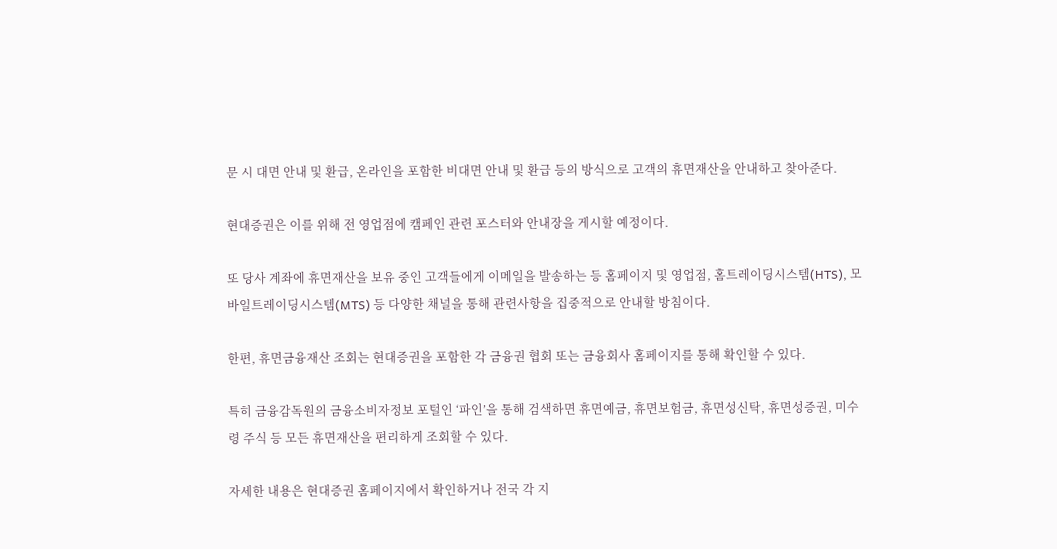문 시 대면 안내 및 환급, 온라인을 포함한 비대면 안내 및 환급 등의 방식으로 고객의 휴면재산을 안내하고 찾아준다.

현대증권은 이를 위해 전 영업점에 캠페인 관련 포스터와 안내장을 게시할 예정이다.

또 당사 계좌에 휴면재산을 보유 중인 고객들에게 이메일을 발송하는 등 홈페이지 및 영업점, 홈트레이딩시스템(HTS), 모바일트레이딩시스템(MTS) 등 다양한 채널을 통해 관련사항을 집중적으로 안내할 방침이다.

한편, 휴면금융재산 조회는 현대증권을 포함한 각 금융권 협회 또는 금융회사 홈페이지를 통해 확인할 수 있다.

특히 금융감독원의 금융소비자정보 포털인 ‘파인’을 통해 검색하면 휴면예금, 휴면보험금, 휴면성신탁, 휴면성증권, 미수령 주식 등 모든 휴면재산을 편리하게 조회할 수 있다.

자세한 내용은 현대증권 홈페이지에서 확인하거나 전국 각 지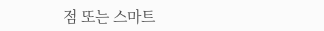점 또는 스마트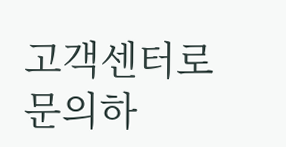고객센터로 문의하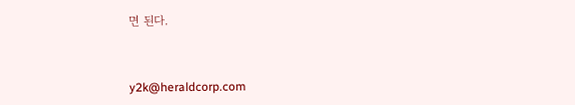면 된다.


y2k@heraldcorp.com